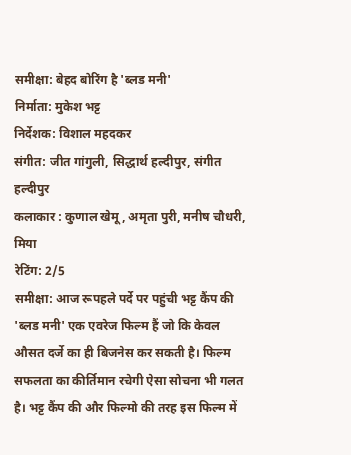समीक्षा: बेहद बोरिंग है 'ब्लड मनी'
निर्माता: मुकेश भट्ट
निर्देशक: विशाल महदकर
संगीत: जीत गांगुली, सिद्धार्थ हल्दीपुर, संगीत हल्दीपुर
कलाकार : कुणाल खेमू, अमृता पुरी, मनीष चौधरी, मिया
रेटिंग: 2/5
समीक्षा: आज रूपहले पर्दे पर पहुंची भट्ट कैंप की 'ब्लड मनी' एक एवरेज फिल्म हैं जो कि केवल औसत दर्जे का ही बिजनेस कर सकती है। फिल्म सफलता का कीर्तिमान रचेगी ऐसा सोचना भी गलत है। भट्ट कैंप की और फिल्मो की तरह इस फिल्म में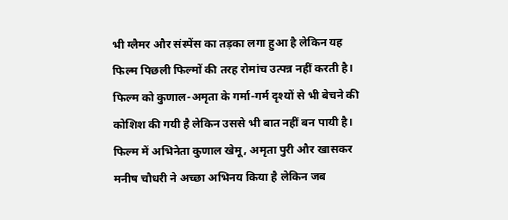भी ग्लैमर और संस्पेंस का तड़का लगा हुआ है लेकिन यह फिल्म पिछली फिल्मों की तरह रोमांच उत्पन्न नहीं करती है।
फिल्म को कुणाल-अमृता के गर्मा-गर्म दृश्यों से भी बेचने की कोशिश की गयी है लेकिन उससे भी बात नहीं बन पायी है। फिल्म में अभिनेता कुणाल खेमू, अमृता पुरी और खासकर मनीष चौधरी ने अच्छा अभिनय किया है लेकिन जब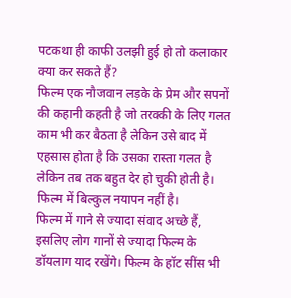पटकथा ही काफी उलझी हुई हो तो कलाकार क्या कर सकते हैं?
फिल्म एक नौजवान लड़के के प्रेम और सपनों की कहानी कहती है जो तरक्की के लिए गलत काम भी कर बैठता है लेकिन उसे बाद में एहसास होता है कि उसका रास्ता गलत है लेकिन तब तक बहुत देर हो चुकी होती है। फिल्म में बिल्कुल नयापन नहीं है।
फिल्म में गाने से ज्यादा संवाद अच्छे हैं, इसलिए लोग गानों से ज्यादा फिल्म के डॉयलाग याद रखेंगे। फिल्म के हॉट सींस भी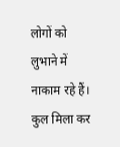लोगों को लुभाने में नाकाम रहे हैं। कुल मिला कर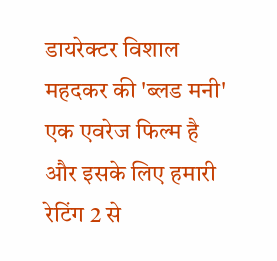डायरेक्टर विशाल महदकर की 'ब्लड मनी' एक एवरेज फिल्म है और इसके लिए हमारी रेटिंग 2 से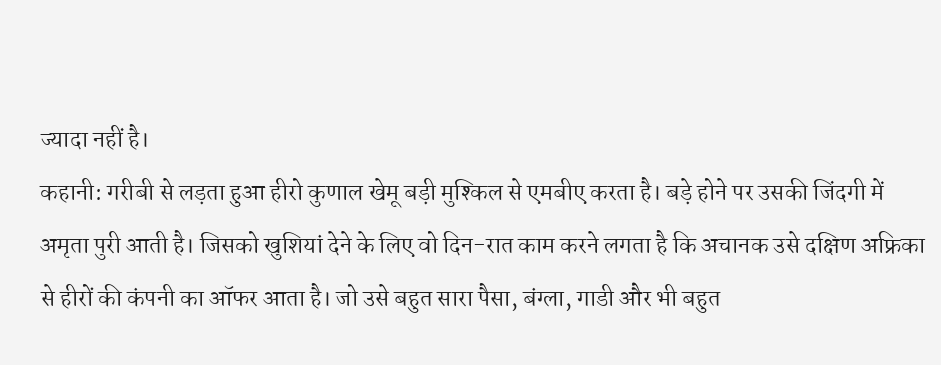ज्यादा नहीं है।
कहानी: गरीबी से लड़ता हुआ हीरो कुणाल खेमू बड़ी मुश्किल से एमबीए करता है। बड़े होने पर उसकी जिंदगी में अमृता पुरी आती है। जिसको खुशियां देने के लिए वो दिन-रात काम करने लगता है कि अचानक उसे दक्षिण अफ्रिका से हीरों की कंपनी का ऑफर आता है। जो उसे बहुत सारा पैसा, बंग्ला, गाडी और भी बहुत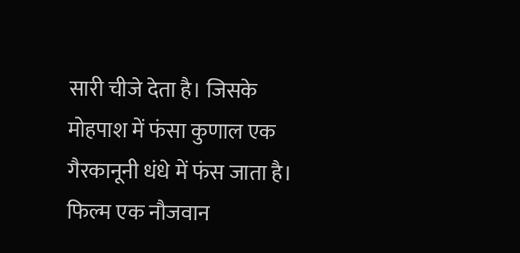सारी चीजे देता है। जिसके मोहपाश में फंसा कुणाल एक गैरकानूनी धंधे में फंस जाता है। फिल्म एक नौजवान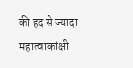की हद से ज्यादा महात्वाकांक्षी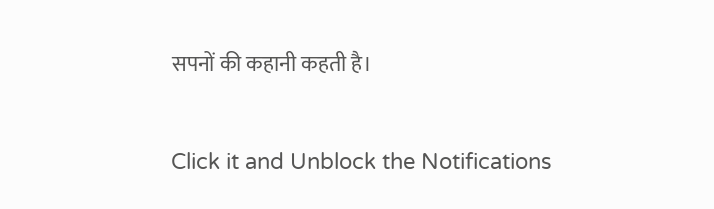सपनों की कहानी कहती है।


Click it and Unblock the Notifications